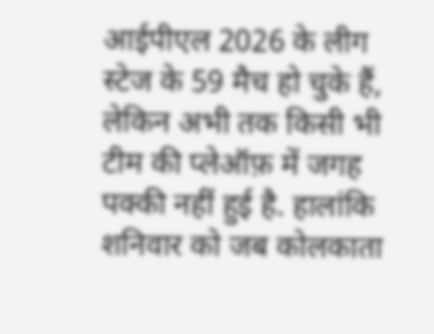आईपीएल 2026 के लीग स्टेज के 59 मैच हो चुके हैं, लेकिन अभी तक किसी भी टीम की प्लेऑफ़ में जगह पक्की नहीं हुई है. हालांकि शनिवार को जब कोलकाता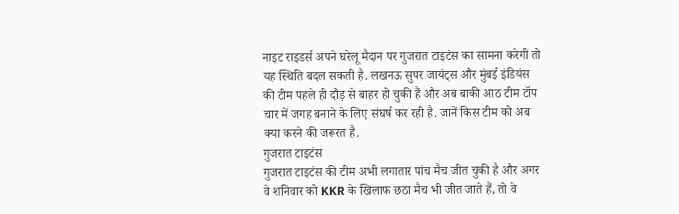नाइट राइडर्स अपने घरेलू मैदान पर गुजरात टाइटंस का सामना करेगी तो यह स्थिति बदल सकती है. लखनऊ सुपर जायंट्स और मुंबई इंडियंस की टीम पहले ही दौड़ से बाहर हो चुकी हैं और अब बाकी आठ टीम टॉप चार में जगह बनाने के लिए संघर्ष कर रही है. जानें किस टीम को अब क्या करने की जरूरत है.
गुजरात टाइटंस
गुजरात टाइटंस की टीम अभी लगातार पांच मैच जीत चुकी है और अगर वे शनिवार को KKR के खिलाफ छठा मैच भी जीत जाते हैं, तो वे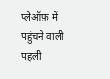प्लेऑफ़ में पहुंचने वाली पहली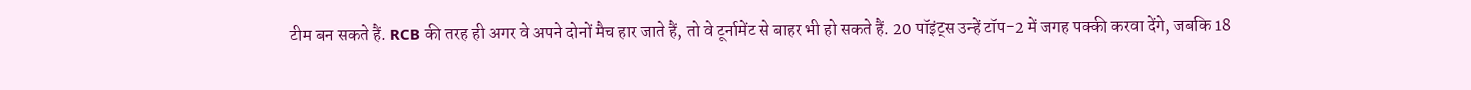टीम बन सकते हैं. RCB की तरह ही अगर वे अपने दोनों मैच हार जाते हैं, तो वे टूर्नामेंट से बाहर भी हो सकते हैं. 20 पॉइंट्स उन्हें टॉप-2 में जगह पक्की करवा देंगे, जबकि 18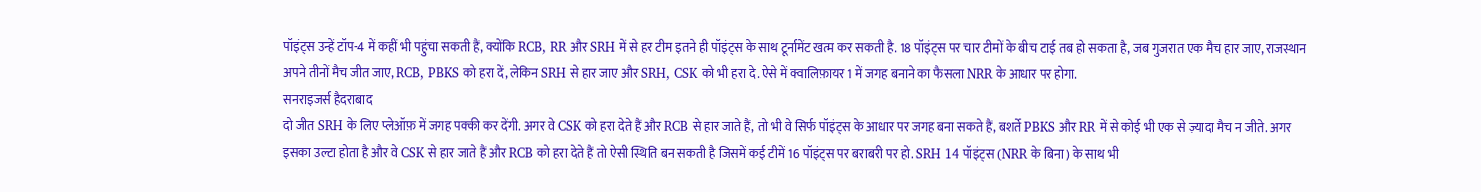पॉइंट्स उन्हें टॉप-4 में कहीं भी पहुंचा सकती हैं, क्योंकि RCB, RR और SRH में से हर टीम इतने ही पॉइंट्स के साथ टूर्नामेंट खत्म कर सकती है. 18 पॉइंट्स पर चार टीमों के बीच टाई तब हो सकता है, जब गुजरात एक मैच हार जाए, राजस्थान अपने तीनों मैच जीत जाए, RCB, PBKS को हरा दें, लेकिन SRH से हार जाए और SRH, CSK को भी हरा दे. ऐसे में क्वालिफ़ायर 1 में जगह बनाने का फैसला NRR के आधार पर होगा.
सनराइजर्स हैदराबाद
दो जीत SRH के लिए प्लेऑफ़ में जगह पक्की कर देंगी. अगर वे CSK को हरा देते हैं और RCB से हार जाते हैं, तो भी वे सिर्फ पॉइंट्स के आधार पर जगह बना सकते हैं, बशर्ते PBKS और RR में से कोई भी एक से ज़्यादा मैच न जीते. अगर इसका उल्टा होता है और वे CSK से हार जाते हैं और RCB को हरा देते हैं तो ऐसी स्थिति बन सकती है जिसमें कई टीमें 16 पॉइंट्स पर बराबरी पर हो. SRH 14 पॉइंट्स (NRR के बिना) के साथ भी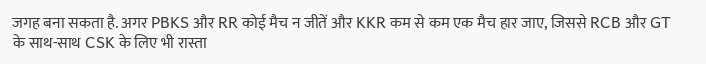जगह बना सकता है. अगर PBKS और RR कोई मैच न जीतें और KKR कम से कम एक मैच हार जाए, जिससे RCB और GT के साथ-साथ CSK के लिए भी रास्ता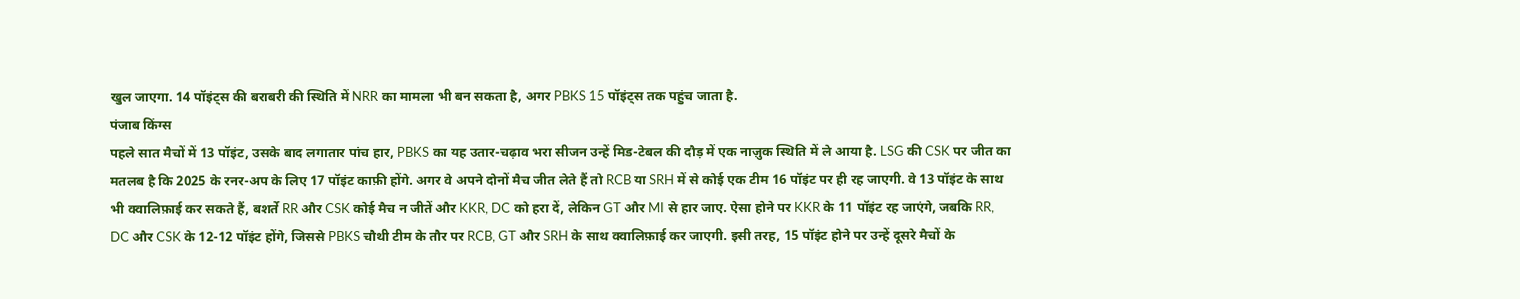खुल जाएगा. 14 पॉइंट्स की बराबरी की स्थिति में NRR का मामला भी बन सकता है, अगर PBKS 15 पॉइंट्स तक पहुंच जाता है.
पंजाब किंग्स
पहले सात मैचों में 13 पॉइंट, उसके बाद लगातार पांच हार, PBKS का यह उतार-चढ़ाव भरा सीजन उन्हें मिड-टेबल की दौड़ में एक नाज़ुक स्थिति में ले आया है. LSG की CSK पर जीत का मतलब है कि 2025 के रनर-अप के लिए 17 पॉइंट काफ़ी होंगे. अगर वे अपने दोनों मैच जीत लेते हैं तो RCB या SRH में से कोई एक टीम 16 पॉइंट पर ही रह जाएगी. वे 13 पॉइंट के साथ भी क्वालिफ़ाई कर सकते हैं, बशर्ते RR और CSK कोई मैच न जीतें और KKR, DC को हरा दें, लेकिन GT और MI से हार जाए. ऐसा होने पर KKR के 11 पॉइंट रह जाएंगे, जबकि RR, DC और CSK के 12-12 पॉइंट होंगे, जिससे PBKS चौथी टीम के तौर पर RCB, GT और SRH के साथ क्वालिफ़ाई कर जाएगी. इसी तरह, 15 पॉइंट होने पर उन्हें दूसरे मैचों के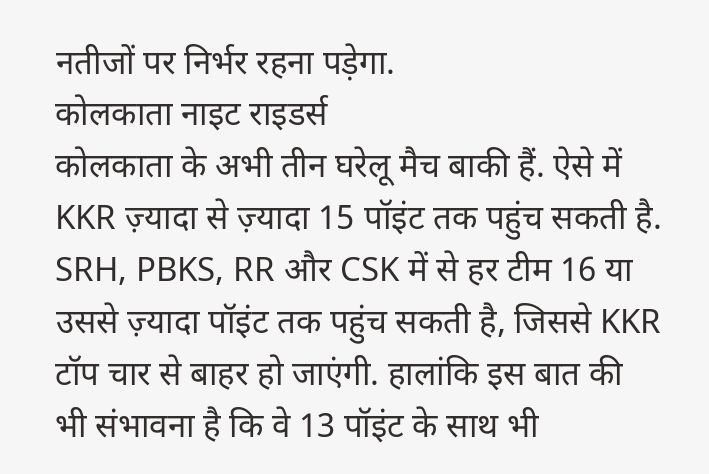नतीजों पर निर्भर रहना पड़ेगा.
कोलकाता नाइट राइडर्स
कोलकाता के अभी तीन घरेलू मैच बाकी हैं. ऐसे में KKR ज़्यादा से ज़्यादा 15 पॉइंट तक पहुंच सकती है. SRH, PBKS, RR और CSK में से हर टीम 16 या उससे ज़्यादा पॉइंट तक पहुंच सकती है, जिससे KKR टॉप चार से बाहर हो जाएंगी. हालांकि इस बात की भी संभावना है कि वे 13 पॉइंट के साथ भी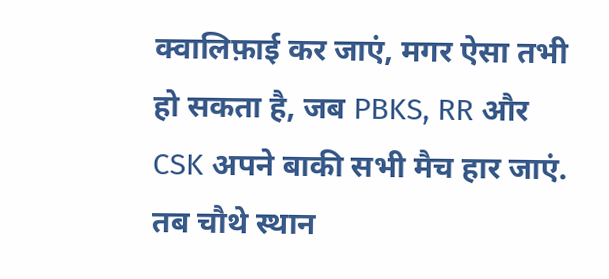क्वालिफ़ाई कर जाएं, मगर ऐसा तभी हो सकता है, जब PBKS, RR और CSK अपने बाकी सभी मैच हार जाएं. तब चौथे स्थान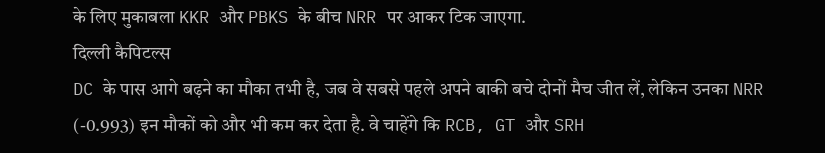के लिए मुकाबला KKR और PBKS के बीच NRR पर आकर टिक जाएगा.
दिल्ली कैपिटल्स
DC के पास आगे बढ़ने का मौका तभी है, जब वे सबसे पहले अपने बाकी बचे दोनों मैच जीत लें, लेकिन उनका NRR (-0.993) इन मौकों को और भी कम कर देता है. वे चाहेंगे कि RCB, GT और SRH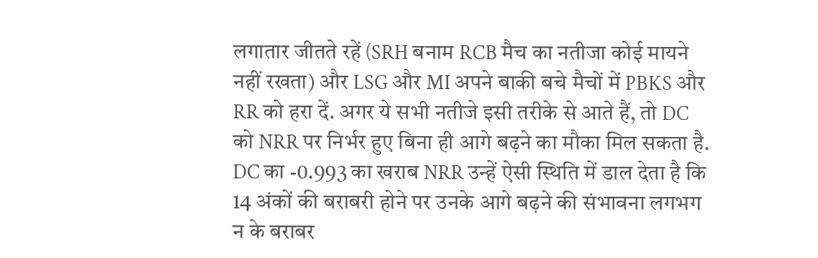लगातार जीतते रहें (SRH बनाम RCB मैच का नतीजा कोई मायने नहीं रखता) और LSG और MI अपने बाकी बचे मैचों में PBKS और RR को हरा दें. अगर ये सभी नतीजे इसी तरीके से आते हैं, तो DC को NRR पर निर्भर हुए बिना ही आगे बढ़ने का मौका मिल सकता है. DC का -0.993 का खराब NRR उन्हें ऐसी स्थिति में डाल देता है कि 14 अंकों की बराबरी होने पर उनके आगे बढ़ने की संभावना लगभग न के बराबर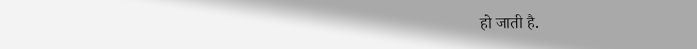हो जाती है.